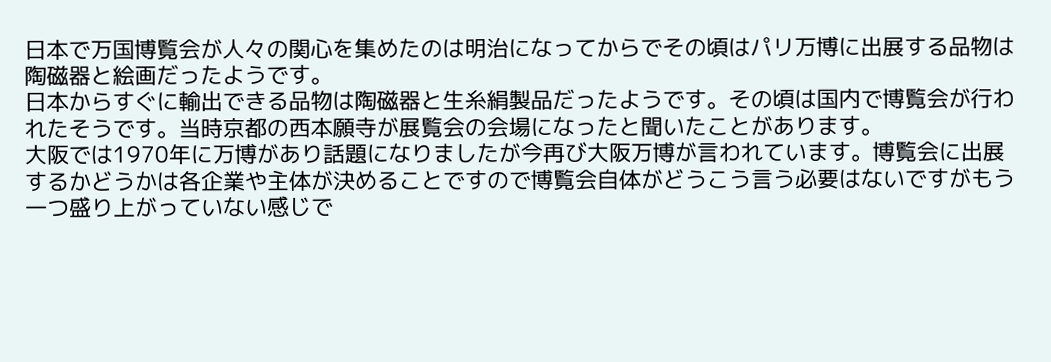日本で万国博覧会が人々の関心を集めたのは明治になってからでその頃はパリ万博に出展する品物は陶磁器と絵画だったようです。
日本からすぐに輸出できる品物は陶磁器と生糸絹製品だったようです。その頃は国内で博覧会が行われたそうです。当時京都の西本願寺が展覧会の会場になったと聞いたことがあります。
大阪では1970年に万博があり話題になりましたが今再び大阪万博が言われています。博覧会に出展するかどうかは各企業や主体が決めることですので博覧会自体がどうこう言う必要はないですがもう一つ盛り上がっていない感じで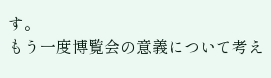す。
もう一度博覧会の意義について考え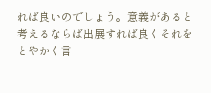れば良いのでしょう。意義があると考えるならば出展すれば良くそれをとやかく言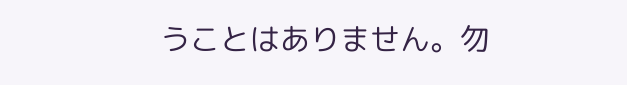うことはありません。勿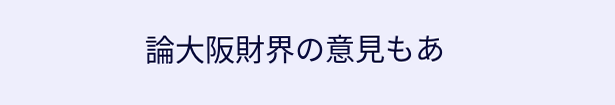論大阪財界の意見もあ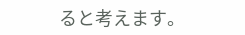ると考えます。